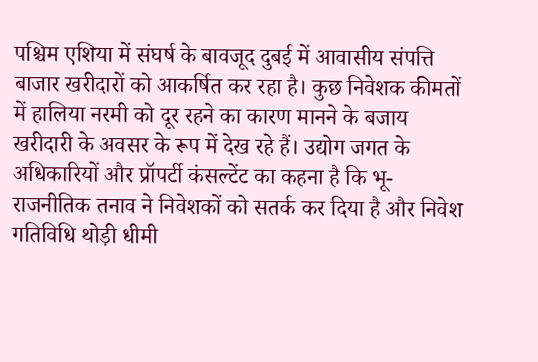पश्चिम एशिया में संघर्ष के बावजूद दुबई में आवासीय संपत्ति बाजार खरीदारों को आकर्षित कर रहा है। कुछ निवेशक कीमतों में हालिया नरमी को दूर रहने का कारण मानने के बजाय खरीदारी के अवसर के रूप में देख रहे हैं। उद्योग जगत के अधिकारियों और प्रॉपर्टी कंसल्टेंट का कहना है कि भू-राजनीतिक तनाव ने निवेशकों को सतर्क कर दिया है और निवेश गतिविधि थोड़ी धीमी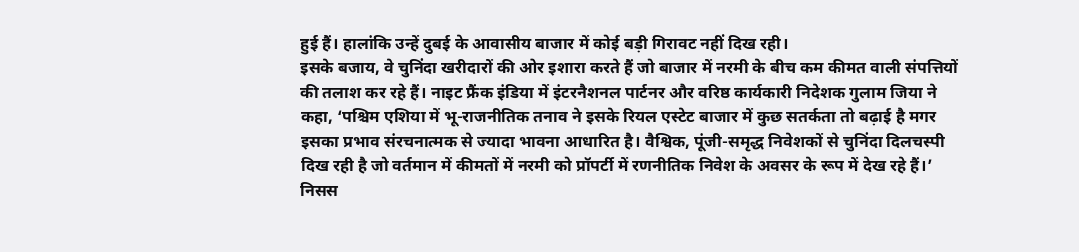हुई हैं। हालांकि उन्हें दुबई के आवासीय बाजार में कोई बड़ी गिरावट नहीं दिख रही।
इसके बजाय, वे चुनिंदा खरीदारों की ओर इशारा करते हैं जो बाजार में नरमी के बीच कम कीमत वाली संपत्तियों की तलाश कर रहे हैं। नाइट फ्रैंक इंडिया में इंटरनैशनल पार्टनर और वरिष्ठ कार्यकारी निदेशक गुलाम जिया ने कहा, ‘पश्चिम एशिया में भू-राजनीतिक तनाव ने इसके रियल एस्टेट बाजार में कुछ सतर्कता तो बढ़ाई है मगर इसका प्रभाव संरचनात्मक से ज्यादा भावना आधारित है। वैश्विक, पूंजी-समृद्ध निवेशकों से चुनिंदा दिलचस्पी दिख रही है जो वर्तमान में कीमतों में नरमी को प्रॉपर्टी में रणनीतिक निवेश के अवसर के रूप में देख रहे हैं।’
निसस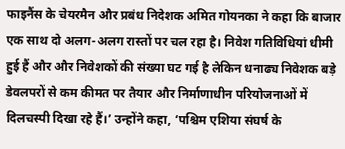फाइनैंस के चेयरमैन और प्रबंध निदेशक अमित गोयनका ने कहा कि बाजार एक साथ दो अलग-अलग रास्तों पर चल रहा है। निवेश गतिविधियां धीमी हुई हैं और और निवेशकों की संख्या घट गई है लेकिन धनाढ्य निवेशक बड़े डेवलपरों से कम कीमत पर तैयार और निर्माणाधीन परियोजनाओं में दिलचस्पी दिखा रहे हैं।’ उन्होंने कहा, ‘पश्चिम एशिया संघर्ष के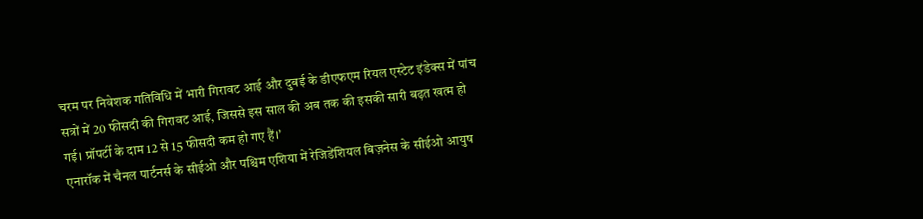चरम पर निवेशक गतिविधि में भारी गिरावट आई और दुबई के डीएफएम रियल एस्टेट इंडेक्स में पांच सत्रों में 20 फीसदी की गिरावट आई, जिससे इस साल की अब तक की इसकी सारी बढ़त खत्म हो गई। प्रॉपर्टी के दाम 12 से 15 फीसदी कम हो गए हैं।’
एनारॉक में चैनल पार्टनर्स के सीईओ और पश्चिम एशिया में रेजिडेंशियल बिज़नेस के सीईओ आयुष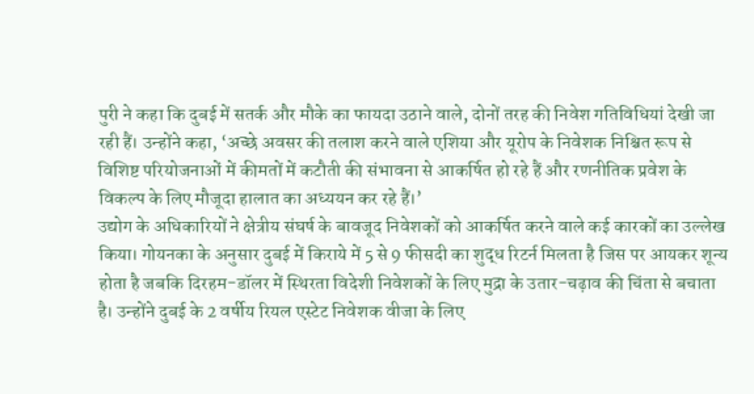पुरी ने कहा कि दुबई में सतर्क और मौके का फायदा उठाने वाले, दोनों तरह की निवेश गतिविधियां देखी जा रही हैं। उन्होंने कहा, ‘अच्छे अवसर की तलाश करने वाले एशिया और यूरोप के निवेशक निश्चित रूप से विशिष्ट परियोजनाओं में कीमतों में कटौती की संभावना से आकर्षित हो रहे हैं और रणनीतिक प्रवेश के विकल्प के लिए मौजूदा हालात का अध्ययन कर रहे हैं।’
उद्योग के अधिकारियों ने क्षेत्रीय संघर्ष के बावजूद निवेशकों को आकर्षित करने वाले कई कारकों का उल्लेख किया। गोयनका के अनुसार दुबई में किराये में 5 से 9 फीसदी का शुद्ध रिटर्न मिलता है जिस पर आयकर शून्य होता है जबकि दिरहम-डॉलर में स्थिरता विदेशी निवेशकों के लिए मुद्रा के उतार-चढ़ाव की चिंता से बचाता है। उन्होंने दुबई के 2 वर्षीय रियल एस्टेट निवेशक वीजा के लिए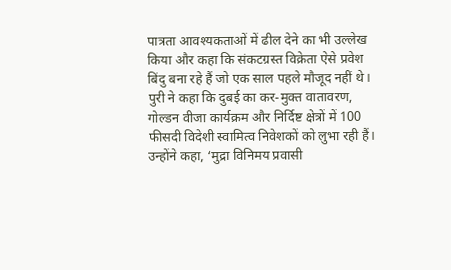पात्रता आवश्यकताओं में ढील देने का भी उल्लेख किया और कहा कि संकटग्रस्त विक्रेता ऐसे प्रवेश बिंदु बना रहे हैं जो एक साल पहले मौजूद नहीं थे।
पुरी ने कहा कि दुबई का कर-मुक्त वातावरण, गोल्डन वीजा कार्यक्रम और निर्दिष्ट क्षेत्रों में 100 फीसदी विदेशी स्वामित्व निवेशकों को लुभा रही हैं। उन्होंने कहा, ‘मुद्रा विनिमय प्रवासी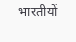भारतीयों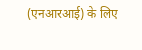(एनआरआई) के लिए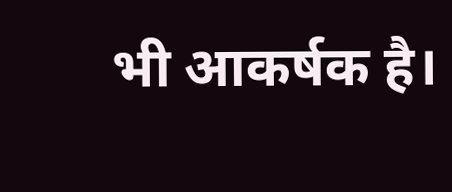भी आकर्षक है।